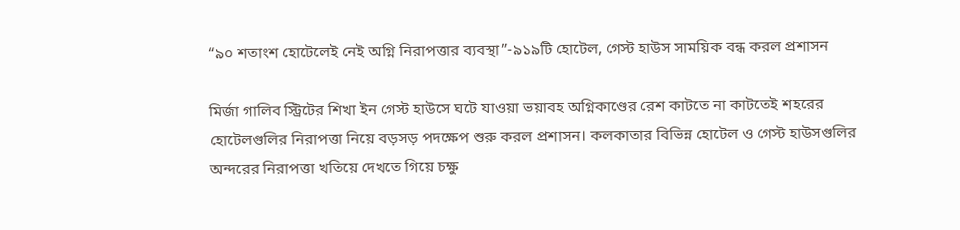“৯০ শতাংশ হোটেলেই নেই অগ্নি নিরাপত্তার ব্যবস্থা”-৯১৯টি হোটেল, গেস্ট হাউস সাময়িক বন্ধ করল প্রশাসন

মির্জা গালিব স্ট্রিটের শিখা ইন গেস্ট হাউসে ঘটে যাওয়া ভয়াবহ অগ্নিকাণ্ডের রেশ কাটতে না কাটতেই শহরের হোটেলগুলির নিরাপত্তা নিয়ে বড়সড় পদক্ষেপ শুরু করল প্রশাসন। কলকাতার বিভিন্ন হোটেল ও গেস্ট হাউসগুলির অন্দরের নিরাপত্তা খতিয়ে দেখতে গিয়ে চক্ষু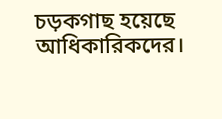চড়কগাছ হয়েছে আধিকারিকদের।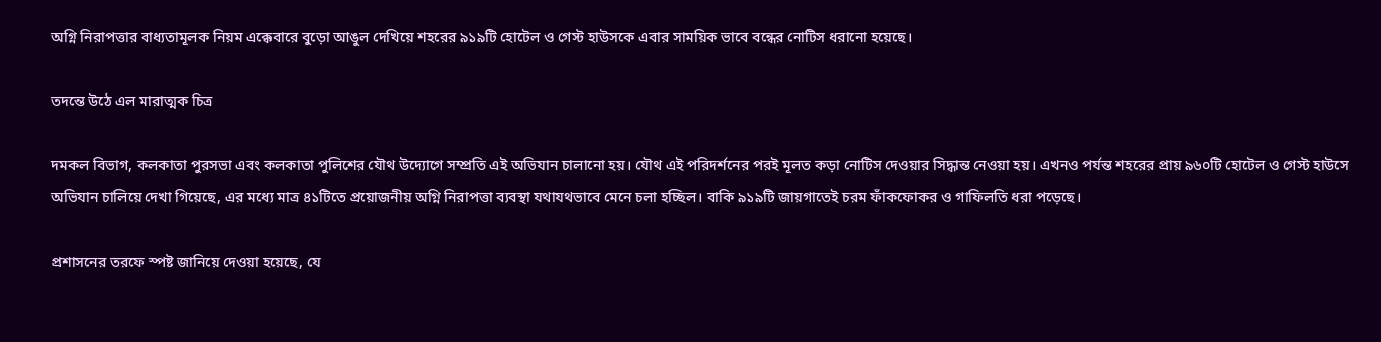অগ্নি নিরাপত্তার বাধ্যতামূলক নিয়ম এক্কেবারে বুড়ো আঙুল দেখিয়ে শহরের ৯১৯টি হোটেল ও গেস্ট হাউসকে এবার সাময়িক ভাবে বন্ধের নোটিস ধরানো হয়েছে।

তদন্তে উঠে এল মারাত্মক চিত্র

দমকল বিভাগ, কলকাতা পুরসভা এবং কলকাতা পুলিশের যৌথ উদ্যোগে সম্প্রতি এই অভিযান চালানো হয়। যৌথ এই পরিদর্শনের পরই মূলত কড়া নোটিস দেওয়ার সিদ্ধান্ত নেওয়া হয়। এখনও পর্যন্ত শহরের প্রায় ৯৬০টি হোটেল ও গেস্ট হাউসে অভিযান চালিয়ে দেখা গিয়েছে, এর মধ্যে মাত্র ৪১টিতে প্রয়োজনীয় অগ্নি নিরাপত্তা ব্যবস্থা যথাযথভাবে মেনে চলা হচ্ছিল। বাকি ৯১৯টি জায়গাতেই চরম ফাঁকফোকর ও গাফিলতি ধরা পড়েছে।

প্রশাসনের তরফে স্পষ্ট জানিয়ে দেওয়া হয়েছে, যে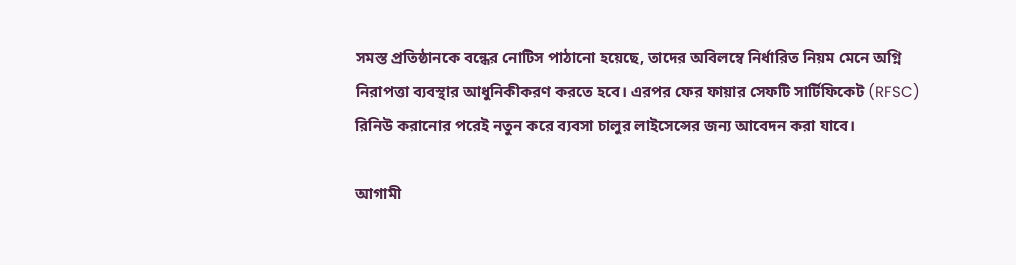সমস্ত প্রতিষ্ঠানকে বন্ধের নোটিস পাঠানো হয়েছে, তাদের অবিলম্বে নির্ধারিত নিয়ম মেনে অগ্নি নিরাপত্তা ব্যবস্থার আধুনিকীকরণ করতে হবে। এরপর ফের ফায়ার সেফটি সার্টিফিকেট (RFSC) রিনিউ করানোর পরেই নতুন করে ব্যবসা চালুর লাইসেন্সের জন্য আবেদন করা যাবে।

আগামী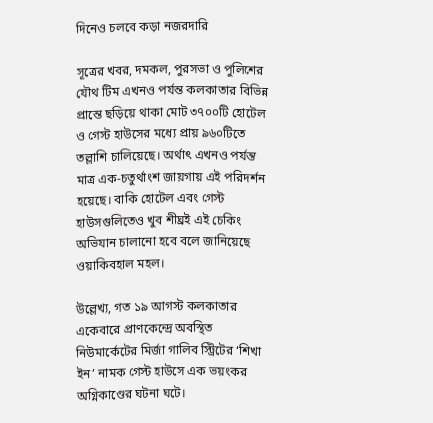দিনেও চলবে কড়া নজরদারি

সূত্রের খবর, দমকল, পুরসভা ও পুলিশের যৌথ টিম এখনও পর্যন্ত কলকাতার বিভিন্ন প্রান্তে ছড়িয়ে থাকা মোট ৩৭০০টি হোটেল ও গেস্ট হাউসের মধ্যে প্রায় ৯৬০টিতে তল্লাশি চালিয়েছে। অর্থাৎ এখনও পর্যন্ত মাত্র এক-চতুর্থাংশ জায়গায় এই পরিদর্শন হয়েছে। বাকি হোটেল এবং গেস্ট হাউসগুলিতেও খুব শীঘ্রই এই চেকিং অভিযান চালানো হবে বলে জানিয়েছে ওয়াকিবহাল মহল।

উল্লেখ্য, গত ১৯ আগস্ট কলকাতার একেবারে প্রাণকেন্দ্রে অবস্থিত নিউমার্কেটের মির্জা গালিব স্ট্রিটের ‘শিখা ইন’ নামক গেস্ট হাউসে এক ভয়ংকর অগ্নিকাণ্ডের ঘটনা ঘটে।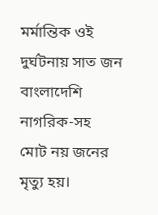মর্মান্তিক ওই দুর্ঘটনায় সাত জন বাংলাদেশি নাগরিক-সহ মোট নয় জনের মৃত্যু হয়।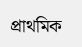প্রাথমিক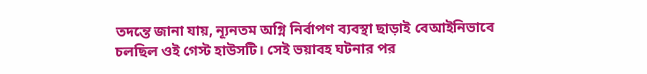তদন্তে জানা যায়, ন্যূনতম অগ্নি নির্বাপণ ব্যবস্থা ছাড়াই বেআইনিভাবে চলছিল ওই গেস্ট হাউসটি। সেই ভয়াবহ ঘটনার পর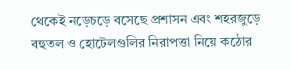থেকেই নড়েচড়ে বসেছে প্রশাসন এবং শহরজুড়ে বহুতল ও হোটেলগুলির নিরাপত্তা নিয়ে কঠোর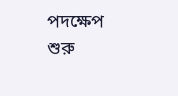পদক্ষেপ শুরু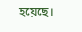হয়েছে।